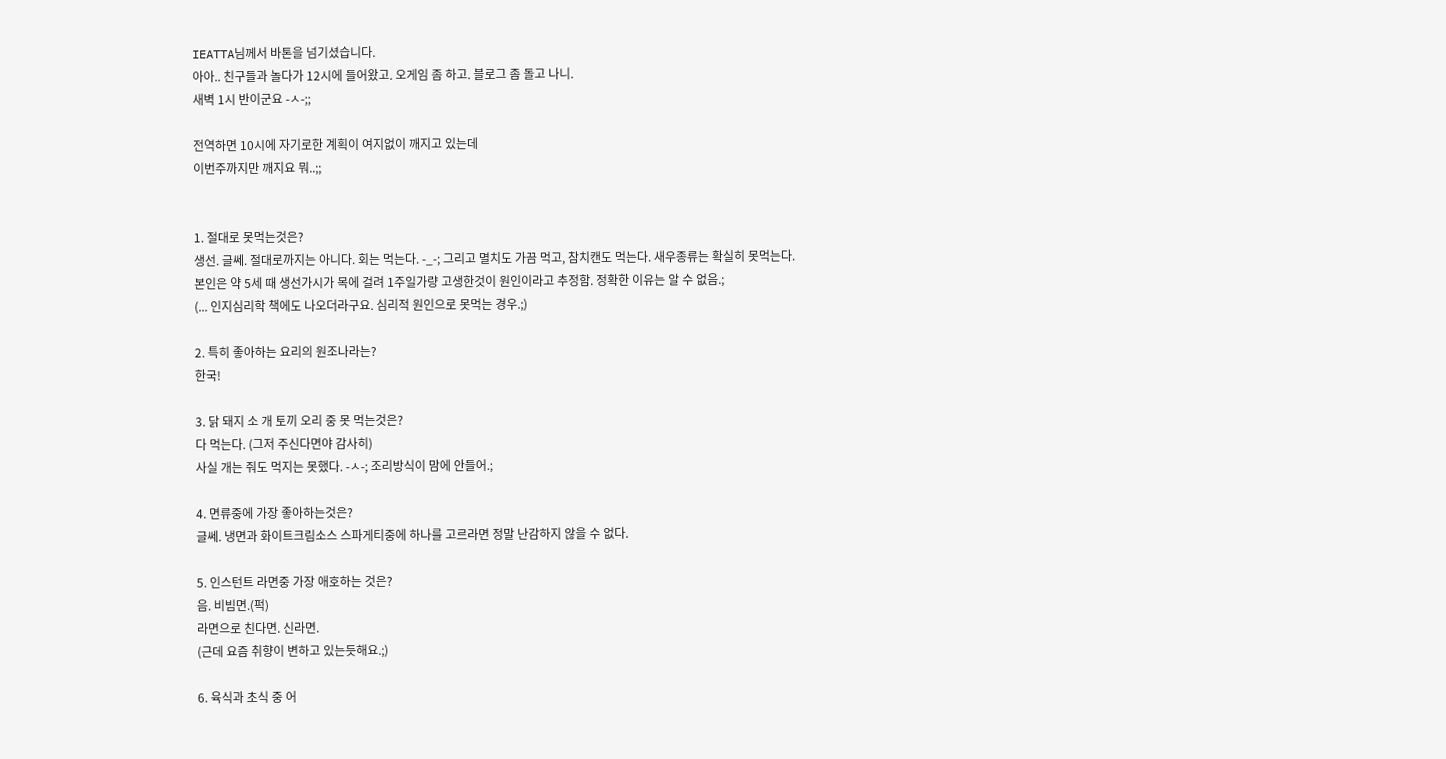IEATTA님께서 바톤을 넘기셨습니다.
아아.. 친구들과 놀다가 12시에 들어왔고. 오게임 좀 하고. 블로그 좀 돌고 나니.
새벽 1시 반이군요 -ㅅ-;;

전역하면 10시에 자기로한 계획이 여지없이 깨지고 있는데
이번주까지만 깨지요 뭐..;;


1. 절대로 못먹는것은?
생선. 글쎄. 절대로까지는 아니다. 회는 먹는다. -_-; 그리고 멸치도 가끔 먹고, 참치캔도 먹는다. 새우종류는 확실히 못먹는다.
본인은 약 5세 때 생선가시가 목에 걸려 1주일가량 고생한것이 원인이라고 추정함. 정확한 이유는 알 수 없음.;
(... 인지심리학 책에도 나오더라구요. 심리적 원인으로 못먹는 경우.;)

2. 특히 좋아하는 요리의 원조나라는?
한국!

3. 닭 돼지 소 개 토끼 오리 중 못 먹는것은?
다 먹는다. (그저 주신다면야 감사히)
사실 개는 줘도 먹지는 못했다. -ㅅ-; 조리방식이 맘에 안들어.;

4. 면류중에 가장 좋아하는것은?
글쎄. 냉면과 화이트크림소스 스파게티중에 하나를 고르라면 정말 난감하지 않을 수 없다.

5. 인스턴트 라면중 가장 애호하는 것은?
음. 비빔면.(퍽)
라면으로 친다면. 신라면.
(근데 요즘 취향이 변하고 있는듯해요.;)

6. 육식과 초식 중 어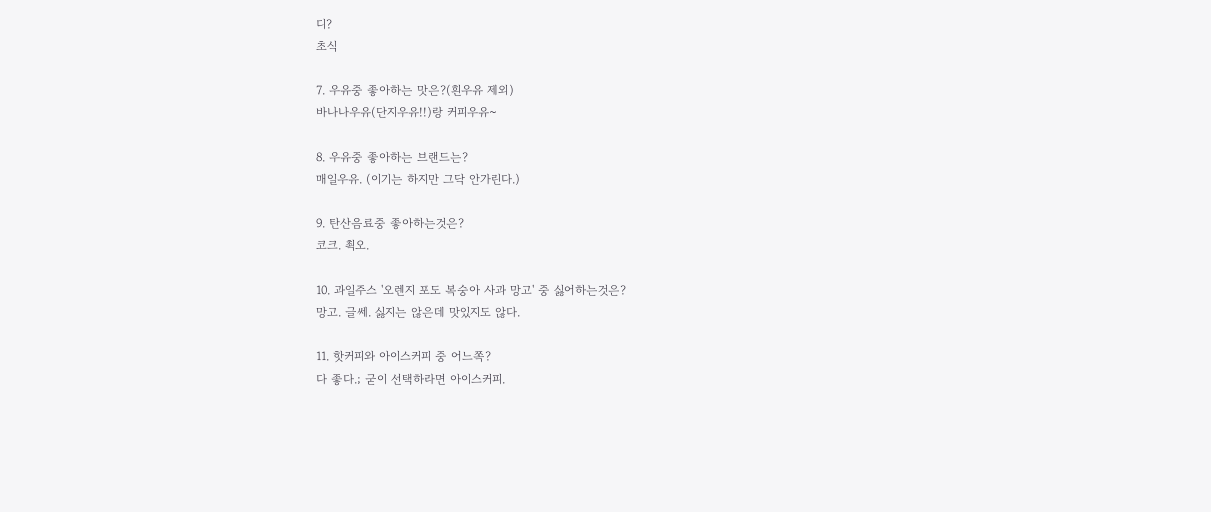디?
초식

7. 우유중 좋아하는 맛은?(흰우유 제외)
바나나우유(단지우유!!)랑 커피우유~

8. 우유중 좋아하는 브랜드는?
매일우유. (이기는 하지만 그닥 안가린다.)

9. 탄산음료중 좋아하는것은?
코크. 쵝오.

10. 과일주스 '오렌지 포도 복숭아 사과 망고' 중 싫어하는것은?
망고. 글쎄. 싫지는 않은데 맛있지도 않다.

11. 핫커피와 아이스커피 중 어느쪽?
다 좋다.; 굳이 선택하라면 아이스커피.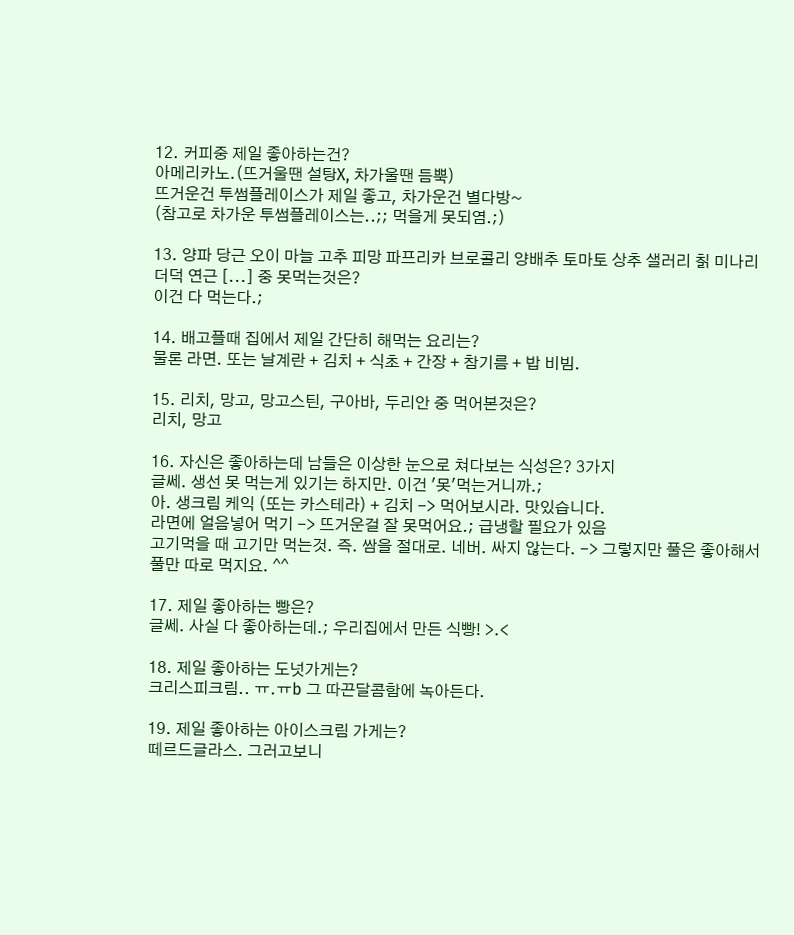12. 커피중 제일 좋아하는건?
아메리카노.(뜨거울땐 설탕X, 차가울땐 듬뿍)
뜨거운건 투썸플레이스가 제일 좋고, 차가운건 별다방~
(참고로 차가운 투썸플레이스는..;; 먹을게 못되염.;)

13. 양파 당근 오이 마늘 고추 피망 파프리카 브로콜리 양배추 토마토 상추 샐러리 칡 미나리 더덕 연근 [...] 중 못먹는것은?
이건 다 먹는다.;

14. 배고플때 집에서 제일 간단히 해먹는 요리는?
물론 라면. 또는 날계란 + 김치 + 식초 + 간장 + 참기름 + 밥 비빔.

15. 리치, 망고, 망고스틴, 구아바, 두리안 중 먹어본것은?
리치, 망고

16. 자신은 좋아하는데 남들은 이상한 눈으로 쳐다보는 식성은? 3가지
글쎄. 생선 못 먹는게 있기는 하지만. 이건 '못'먹는거니까.;
아. 생크림 케익 (또는 카스테라) + 김치 -> 먹어보시라. 맛있습니다.
라면에 얼음넣어 먹기 -> 뜨거운걸 잘 못먹어요.; 급냉할 필요가 있음
고기먹을 때 고기만 먹는것. 즉. 쌈을 절대로. 네버. 싸지 않는다. -> 그렇지만 풀은 좋아해서 풀만 따로 먹지요. ^^

17. 제일 좋아하는 빵은?
글쎄. 사실 다 좋아하는데.; 우리집에서 만든 식빵! >.<

18. 제일 좋아하는 도넛가게는?
크리스피크림.. ㅠ.ㅠb 그 따끈달콤함에 녹아든다.

19. 제일 좋아하는 아이스크림 가게는?
떼르드글라스. 그러고보니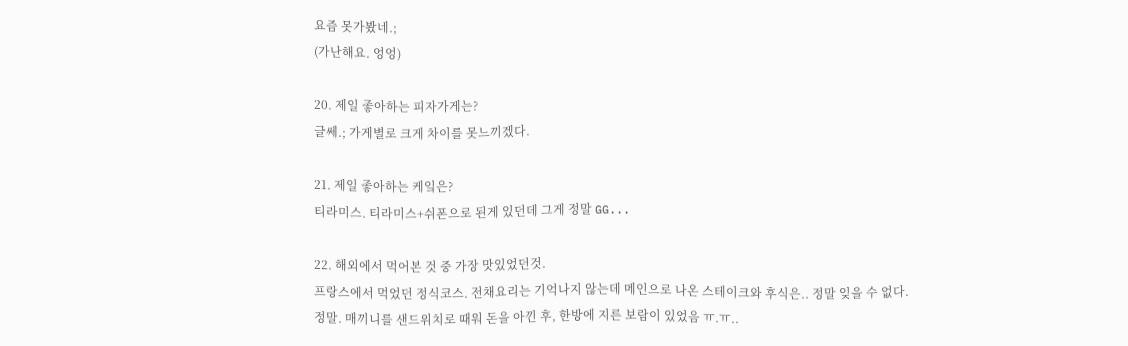요즘 못가봤네.;
(가난해요. 엉엉)

20. 제일 좋아하는 피자가게는?
글쎄.; 가게별로 크게 차이를 못느끼겠다.

21. 제일 좋아하는 케잌은?
티라미스. 티라미스+쉬폰으로 된게 있던데 그게 정말 GG...

22. 해외에서 먹어본 것 중 가장 맛있었던것.
프랑스에서 먹었던 정식코스. 전채요리는 기억나지 않는데 메인으로 나온 스테이크와 후식은.. 정말 잊을 수 없다.
정말. 매끼니를 샌드위치로 때워 돈을 아낀 후, 한방에 지른 보람이 있었음 ㅠ.ㅠ..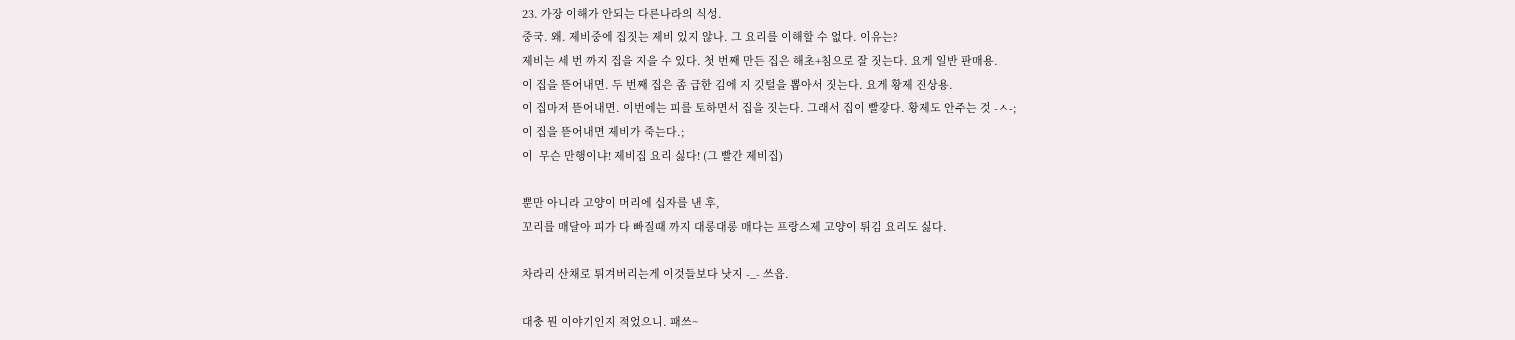23. 가장 이해가 안되는 다른나라의 식성.
중국. 왜. 제비중에 집짓는 제비 있지 않나. 그 요리를 이해할 수 없다. 이유는?
제비는 세 번 까지 집을 지을 수 있다. 첫 번째 만든 집은 해초+침으로 잘 짓는다. 요게 일반 판매용.
이 집을 뜯어내면. 두 번째 집은 좀 급한 김에 지 깃털을 뽑아서 짓는다. 요게 황제 진상용.
이 집마저 뜯어내면. 이번에는 피를 토하면서 집을 짓는다. 그래서 집이 빨갛다. 황제도 안주는 것 -ㅅ-;
이 집을 뜯어내면 제비가 죽는다.;
이  무슨 만행이냐! 제비집 요리 싫다! (그 빨간 제비집)

뿐만 아니라 고양이 머리에 십자를 낸 후,
꼬리를 매달아 피가 다 빠질때 까지 대롱대롱 매다는 프랑스제 고양이 튀김 요리도 싫다.

차라리 산채로 튀겨버리는게 이것들보다 낫지 -_- 쓰읍.

대충 뭔 이야기인지 적었으니. 패쓰~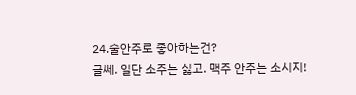24.술안주로 좋아하는건?
글쎄. 일단 소주는 싫고. 맥주 안주는 소시지!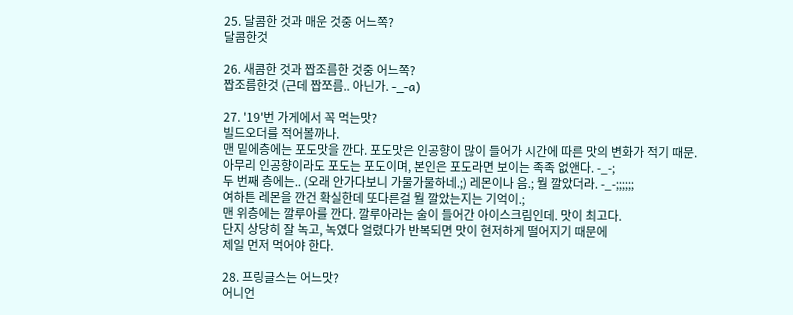25. 달콤한 것과 매운 것중 어느쪽?
달콤한것

26. 새콤한 것과 짭조름한 것중 어느쪽?
짭조름한것 (근데 짭쪼름.. 아닌가. -_-a)

27. '19'번 가게에서 꼭 먹는맛?
빌드오더를 적어볼까나.
맨 밑에층에는 포도맛을 깐다. 포도맛은 인공향이 많이 들어가 시간에 따른 맛의 변화가 적기 때문.
아무리 인공향이라도 포도는 포도이며, 본인은 포도라면 보이는 족족 없앤다. -_-;
두 번째 층에는.. (오래 안가다보니 가물가물하네.;) 레몬이나 음.; 뭘 깔았더라. -_-;;;;;;
여하튼 레몬을 깐건 확실한데 또다른걸 뭘 깔았는지는 기억이.;
맨 위층에는 깔루아를 깐다. 깔루아라는 술이 들어간 아이스크림인데. 맛이 최고다.
단지 상당히 잘 녹고, 녹였다 얼렸다가 반복되면 맛이 현저하게 떨어지기 때문에
제일 먼저 먹어야 한다.

28. 프링글스는 어느맛?
어니언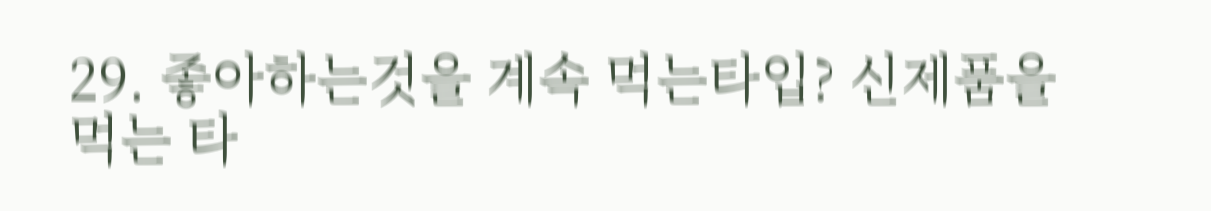29. 좋아하는것을 계속 먹는타입? 신제품을 먹는 타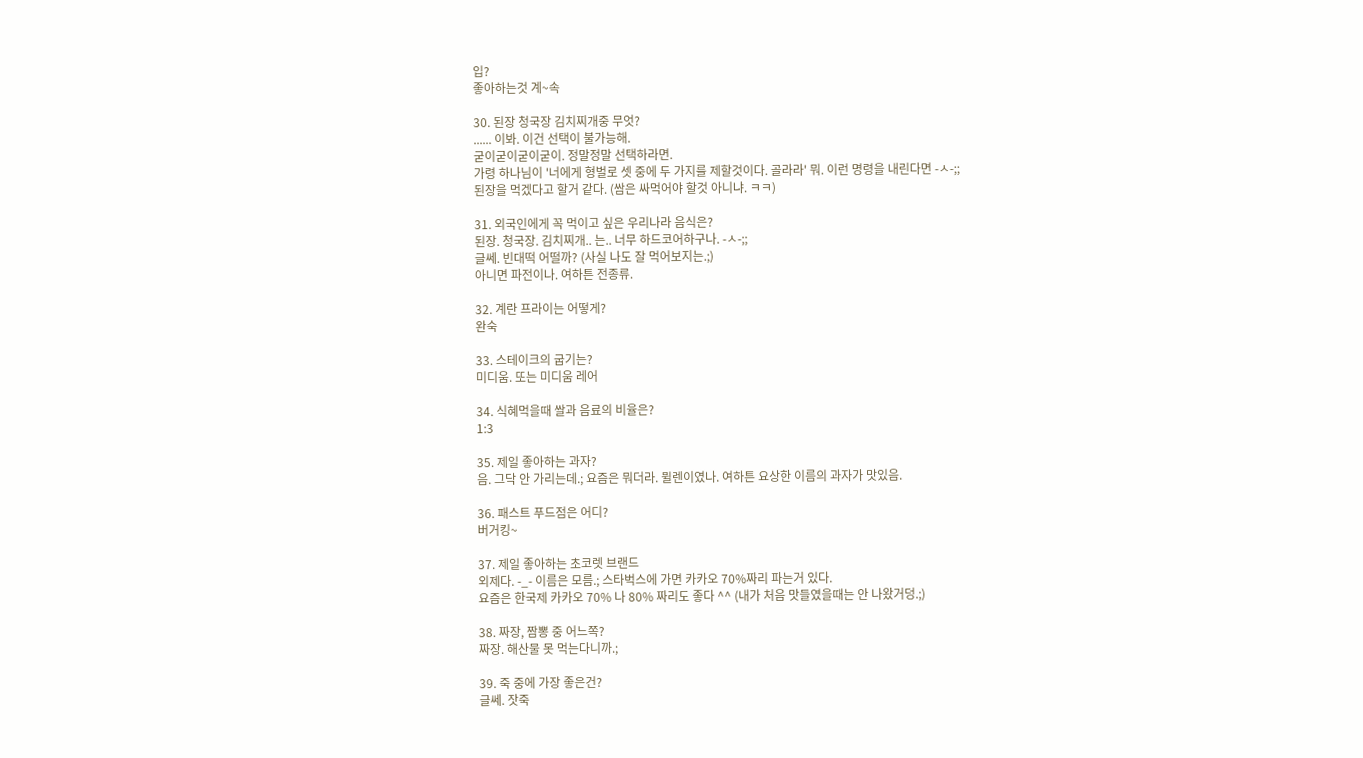입?
좋아하는것 계~속

30. 된장 청국장 김치찌개중 무엇?
...... 이봐. 이건 선택이 불가능해.
굳이굳이굳이굳이. 정말정말 선택하라면.
가령 하나님이 '너에게 형벌로 셋 중에 두 가지를 제할것이다. 골라라' 뭐. 이런 명령을 내린다면 -ㅅ-;;
된장을 먹겠다고 할거 같다. (쌈은 싸먹어야 할것 아니냐. ㅋㅋ)

31. 외국인에게 꼭 먹이고 싶은 우리나라 음식은?
된장. 청국장. 김치찌개.. 는.. 너무 하드코어하구나. -ㅅ-;;
글쎄. 빈대떡 어떨까? (사실 나도 잘 먹어보지는.;)
아니면 파전이나. 여하튼 전종류.

32. 계란 프라이는 어떻게?
완숙

33. 스테이크의 굽기는?
미디움. 또는 미디움 레어

34. 식혜먹을때 쌀과 음료의 비율은?
1:3

35. 제일 좋아하는 과자?
음. 그닥 안 가리는데.; 요즘은 뭐더라. 뮐렌이였나. 여하튼 요상한 이름의 과자가 맛있음.

36. 패스트 푸드점은 어디?
버거킹~

37. 제일 좋아하는 초코렛 브랜드
외제다. -_- 이름은 모름.; 스타벅스에 가면 카카오 70%짜리 파는거 있다.
요즘은 한국제 카카오 70% 나 80% 짜리도 좋다 ^^ (내가 처음 맛들였을때는 안 나왔거덩.;)

38. 짜장, 짬뽕 중 어느쪽?
짜장. 해산물 못 먹는다니까.;

39. 죽 중에 가장 좋은건?
글쎄. 잣죽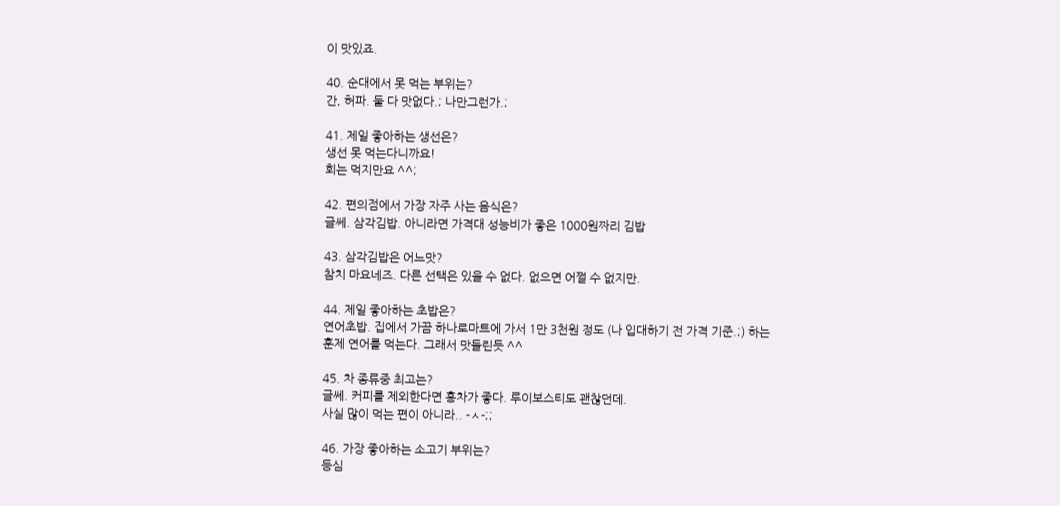이 맛있죠.

40. 순대에서 못 먹는 부위는?
간, 허파. 둘 다 맛없다.; 나만그런가.;

41. 제일 좋아하는 생선은?
생선 못 먹는다니까요!
회는 먹지만요 ^^;

42. 편의점에서 가장 자주 사는 음식은?
글쎄. 삼각김밥. 아니라면 가격대 성능비가 좋은 1000원짜리 김밥

43. 삼각김밥은 어느맛?
참치 마요네즈. 다른 선택은 있을 수 없다. 없으면 어쩔 수 없지만.

44. 제일 좋아하는 초밥은?
연어초밥. 집에서 가끔 하나로마트에 가서 1만 3천원 정도 (나 입대하기 전 가격 기준.;) 하는
훈제 연어를 먹는다. 그래서 맛들린듯 ^^

45. 차 종류중 최고는?
글쎄. 커피를 제외한다면 홍차가 좋다. 루이보스티도 괜찮던데.
사실 많이 먹는 편이 아니라.. -ㅅ-;;

46. 가장 좋아하는 소고기 부위는?
등심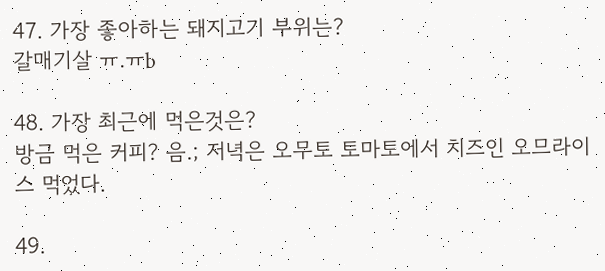47. 가장 좋아하는 돼지고기 부위는?
갈매기살 ㅠ.ㅠb

48. 가장 최근에 먹은것은?
방금 먹은 커피? 음.; 저녁은 오무토 토마토에서 치즈인 오므라이스 먹었다.

49.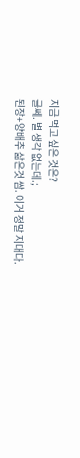지금 먹고 싶은 것은?
글쎄. 별 생각 없는데.;
된장+양배추 삶은것 쌈. 이거 정말 지대다.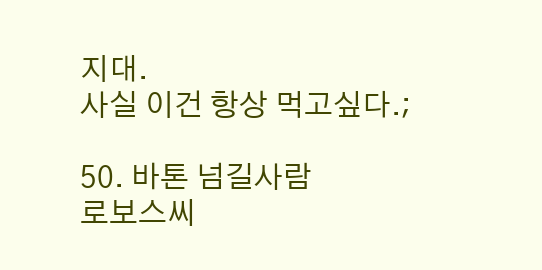지대.
사실 이건 항상 먹고싶다.;

50. 바톤 넘길사람
로보스씨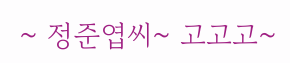~ 정준엽씨~ 고고고~